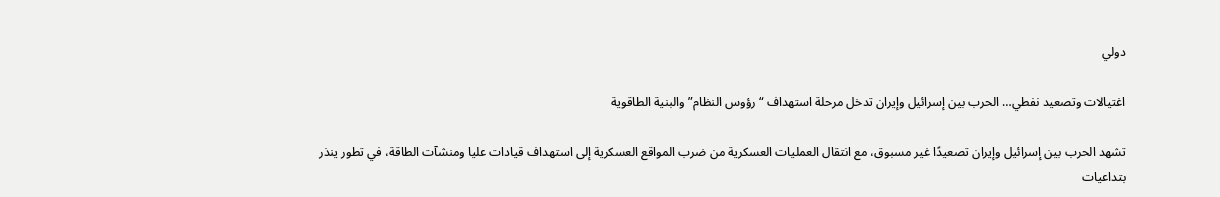دولي

اغتيالات وتصعيد نفطي… الحرب بين إسرائيل وإيران تدخل مرحلة استهداف “رؤوس النظام” والبنية الطاقوية

تشهد الحرب بين إسرائيل وإيران تصعيدًا غير مسبوق، مع انتقال العمليات العسكرية من ضرب المواقع العسكرية إلى استهداف قيادات عليا ومنشآت الطاقة، في تطور ينذر بتداعيات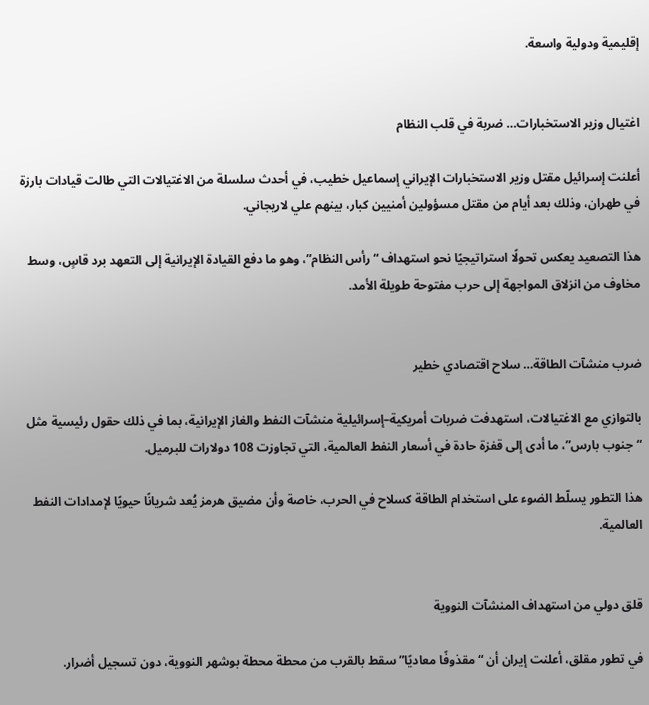إقليمية ودولية واسعة.


اغتيال وزير الاستخبارات… ضربة في قلب النظام

أعلنت إسرائيل مقتل وزير الاستخبارات الإيراني إسماعيل خطيب، في أحدث سلسلة من الاغتيالات التي طالت قيادات بارزة في طهران، وذلك بعد أيام من مقتل مسؤولين أمنيين كبار، بينهم علي لاريجاني.

هذا التصعيد يعكس تحولًا استراتيجيًا نحو استهداف “رأس النظام”، وهو ما دفع القيادة الإيرانية إلى التعهد برد قاسٍ، وسط مخاوف من انزلاق المواجهة إلى حرب مفتوحة طويلة الأمد.


ضرب منشآت الطاقة… سلاح اقتصادي خطير

بالتوازي مع الاغتيالات، استهدفت ضربات أمريكية–إسرائيلية منشآت النفط والغاز الإيرانية، بما في ذلك حقول رئيسية مثل “جنوب بارس”، ما أدى إلى قفزة حادة في أسعار النفط العالمية، التي تجاوزت 108 دولارات للبرميل.

هذا التطور يسلّط الضوء على استخدام الطاقة كسلاح في الحرب، خاصة وأن مضيق هرمز يُعد شريانًا حيويًا لإمدادات النفط العالمية.


قلق دولي من استهداف المنشآت النووية

في تطور مقلق، أعلنت إيران أن “مقذوفًا معاديًا” سقط بالقرب من محطة محطة بوشهر النووية، دون تسجيل أضرار.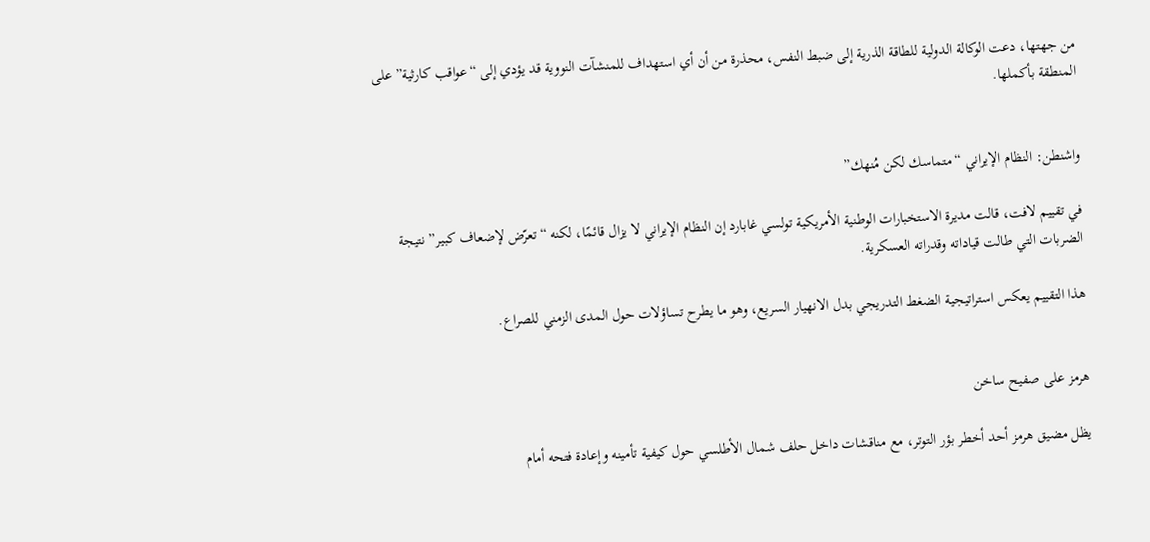من جهتها، دعت الوكالة الدولية للطاقة الذرية إلى ضبط النفس، محذرة من أن أي استهداف للمنشآت النووية قد يؤدي إلى “عواقب كارثية” على المنطقة بأكملها.


واشنطن: النظام الإيراني “متماسك لكن مُنهك”

في تقييم لافت، قالت مديرة الاستخبارات الوطنية الأمريكية تولسي غابارد إن النظام الإيراني لا يزال قائمًا، لكنه “تعرّض لإضعاف كبير” نتيجة الضربات التي طالت قياداته وقدراته العسكرية.

هذا التقييم يعكس استراتيجية الضغط التدريجي بدل الانهيار السريع، وهو ما يطرح تساؤلات حول المدى الزمني للصراع.


هرمز على صفيح ساخن

يظل مضيق هرمز أحد أخطر بؤر التوتر، مع مناقشات داخل حلف شمال الأطلسي حول كيفية تأمينه وإعادة فتحه أمام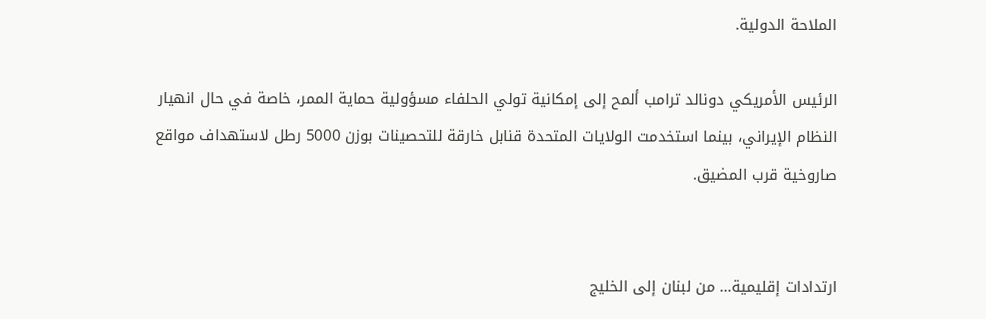الملاحة الدولية.

الرئيس الأمريكي دونالد ترامب ألمح إلى إمكانية تولي الحلفاء مسؤولية حماية الممر، خاصة في حال انهيار النظام الإيراني، بينما استخدمت الولايات المتحدة قنابل خارقة للتحصينات بوزن 5000 رطل لاستهداف مواقع صاروخية قرب المضيق.


ارتدادات إقليمية… من لبنان إلى الخليج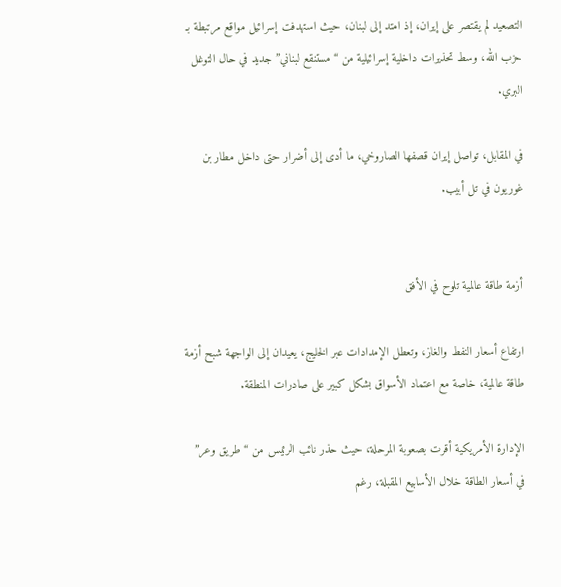التصعيد لم يقتصر على إيران، إذ امتد إلى لبنان، حيث استهدفت إسرائيل مواقع مرتبطة بـ حزب الله، وسط تحذيرات داخلية إسرائيلية من “مستنقع لبناني” جديد في حال التوغل البري.

في المقابل، تواصل إيران قصفها الصاروخي، ما أدى إلى أضرار حتى داخل مطار بن غوريون في تل أبيب.


أزمة طاقة عالمية تلوح في الأفق

ارتفاع أسعار النفط والغاز، وتعطل الإمدادات عبر الخليج، يعيدان إلى الواجهة شبح أزمة طاقة عالمية، خاصة مع اعتماد الأسواق بشكل كبير على صادرات المنطقة.

الإدارة الأمريكية أقرت بصعوبة المرحلة، حيث حذر نائب الرئيس من “طريق وعر” في أسعار الطاقة خلال الأسابيع المقبلة، رغم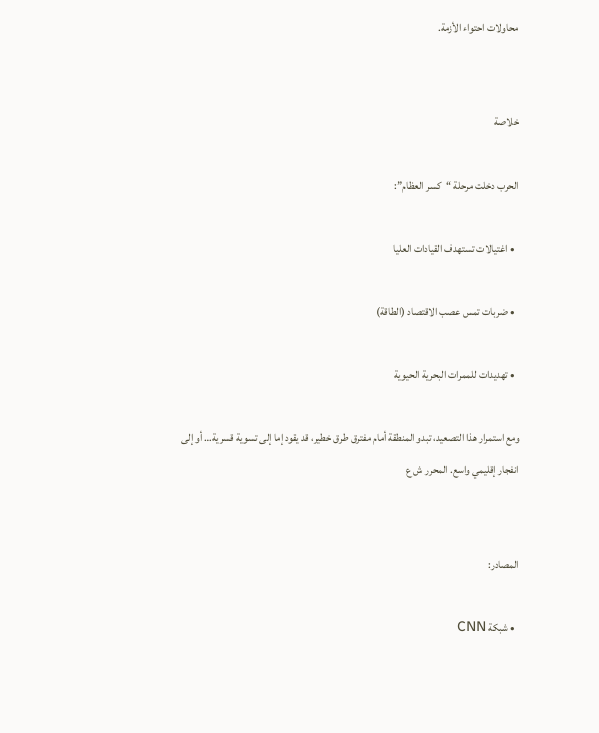محاولات احتواء الأزمة.


خلاصة

الحرب دخلت مرحلة “كسر العظام”:

  • اغتيالات تستهدف القيادات العليا

  • ضربات تمس عصب الاقتصاد (الطاقة)

  • تهديدات للممرات البحرية الحيوية

ومع استمرار هذا التصعيد، تبدو المنطقة أمام مفترق طرق خطير، قد يقود إما إلى تسوية قسرية… أو إلى انفجار إقليمي واسع. المحرر ش ع


المصادر:

  • شبكة CNN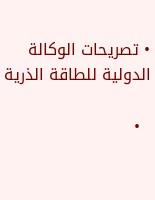• تصريحات الوكالة الدولية للطاقة الذرية

  •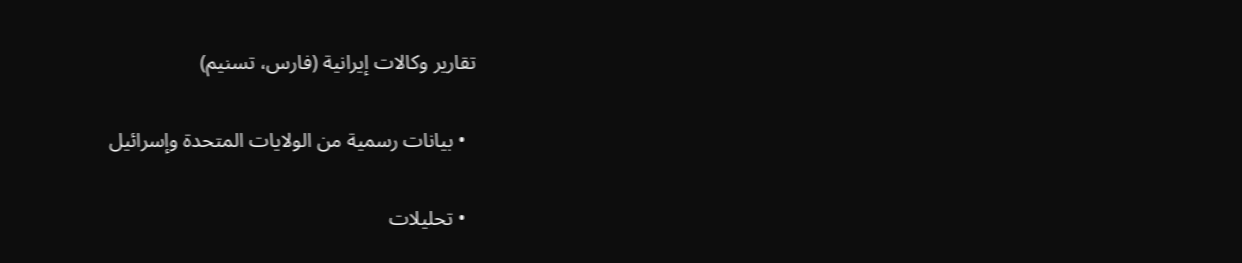تقارير وكالات إيرانية (فارس، تسنيم)

  • بيانات رسمية من الولايات المتحدة وإسرائيل

  • تحليلات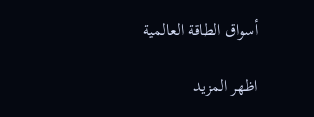أسواق الطاقة العالمية

اظهر المزيد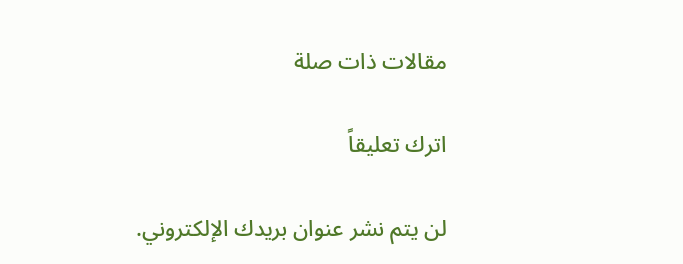مقالات ذات صلة

اترك تعليقاً

لن يتم نشر عنوان بريدك الإلكتروني.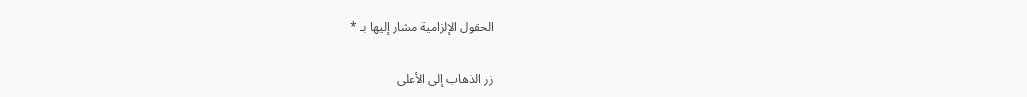الحقول الإلزامية مشار إليها بـ *

زر الذهاب إلى الأعلى